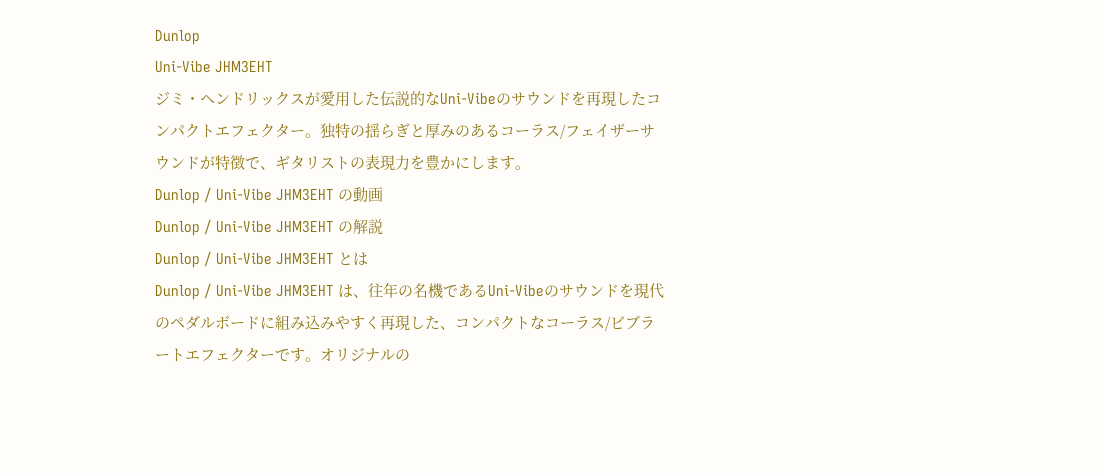Dunlop
Uni-Vibe JHM3EHT
ジミ・ヘンドリックスが愛用した伝説的なUni-Vibeのサウンドを再現したコンパクトエフェクター。独特の揺らぎと厚みのあるコーラス/フェイザーサウンドが特徴で、ギタリストの表現力を豊かにします。
Dunlop / Uni-Vibe JHM3EHT の動画
Dunlop / Uni-Vibe JHM3EHT の解説
Dunlop / Uni-Vibe JHM3EHT とは
Dunlop / Uni-Vibe JHM3EHT は、往年の名機であるUni-Vibeのサウンドを現代のペダルボードに組み込みやすく再現した、コンパクトなコーラス/ビブラートエフェクターです。オリジナルの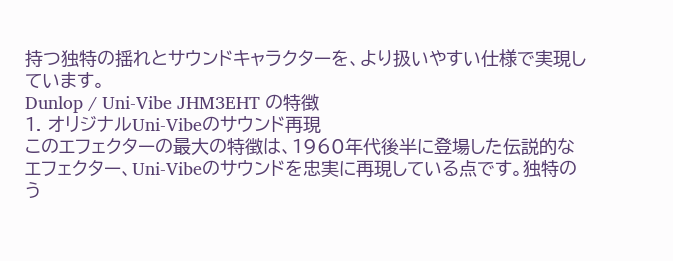持つ独特の揺れとサウンドキャラクターを、より扱いやすい仕様で実現しています。
Dunlop / Uni-Vibe JHM3EHT の特徴
1. オリジナルUni-Vibeのサウンド再現
このエフェクターの最大の特徴は、1960年代後半に登場した伝説的なエフェクター、Uni-Vibeのサウンドを忠実に再現している点です。独特のう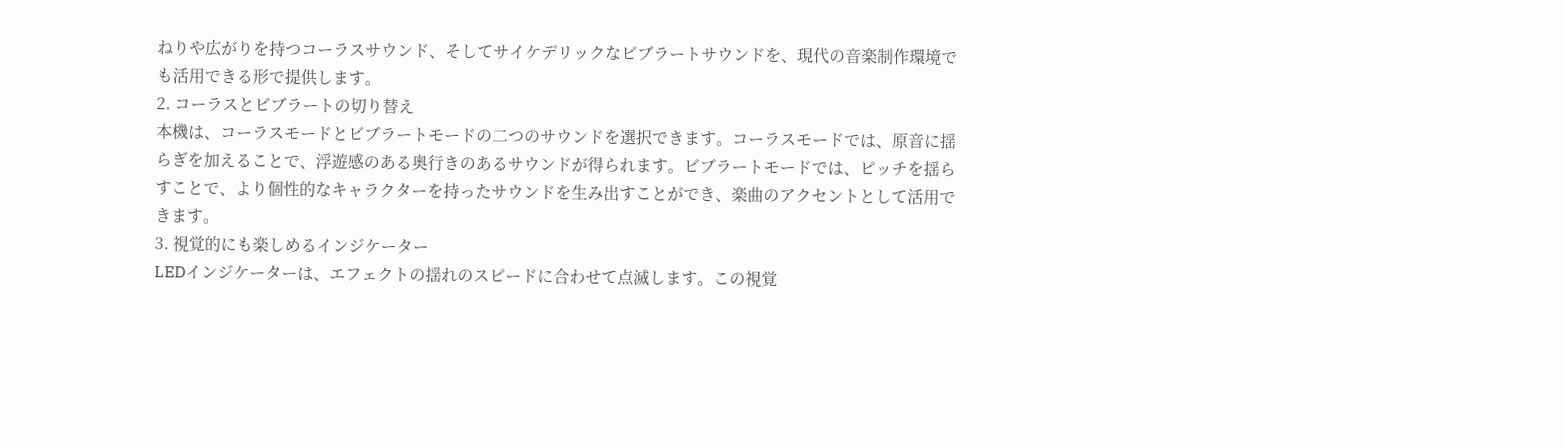ねりや広がりを持つコーラスサウンド、そしてサイケデリックなビブラートサウンドを、現代の音楽制作環境でも活用できる形で提供します。
2. コーラスとビブラートの切り替え
本機は、コーラスモードとビブラートモードの二つのサウンドを選択できます。コーラスモードでは、原音に揺らぎを加えることで、浮遊感のある奥行きのあるサウンドが得られます。ビブラートモードでは、ピッチを揺らすことで、より個性的なキャラクターを持ったサウンドを生み出すことができ、楽曲のアクセントとして活用できます。
3. 視覚的にも楽しめるインジケーター
LEDインジケーターは、エフェクトの揺れのスピードに合わせて点滅します。この視覚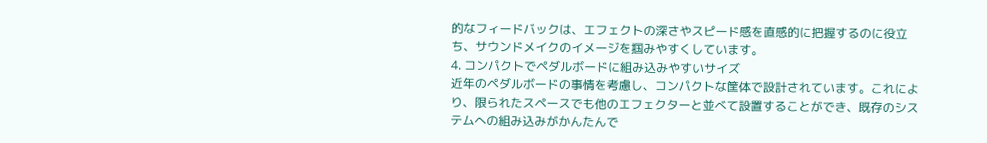的なフィードバックは、エフェクトの深さやスピード感を直感的に把握するのに役立ち、サウンドメイクのイメージを掴みやすくしています。
4. コンパクトでペダルボードに組み込みやすいサイズ
近年のペダルボードの事情を考慮し、コンパクトな筐体で設計されています。これにより、限られたスペースでも他のエフェクターと並べて設置することができ、既存のシステムへの組み込みがかんたんで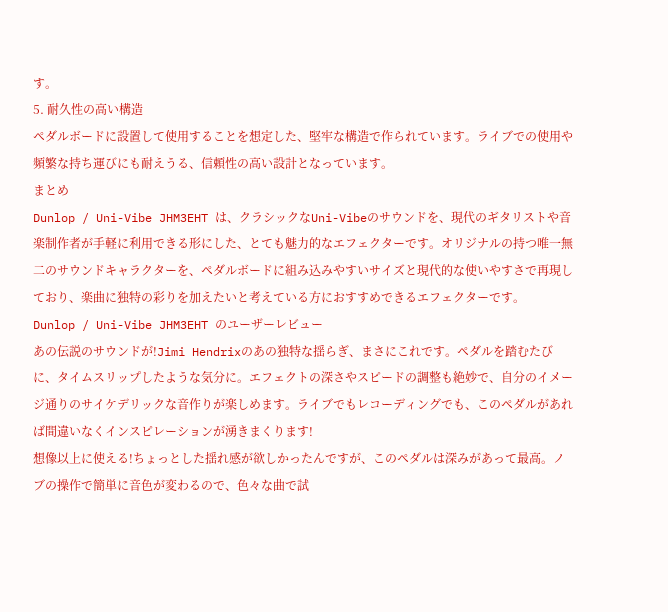す。
5. 耐久性の高い構造
ペダルボードに設置して使用することを想定した、堅牢な構造で作られています。ライブでの使用や頻繁な持ち運びにも耐えうる、信頼性の高い設計となっています。
まとめ
Dunlop / Uni-Vibe JHM3EHT は、クラシックなUni-Vibeのサウンドを、現代のギタリストや音楽制作者が手軽に利用できる形にした、とても魅力的なエフェクターです。オリジナルの持つ唯一無二のサウンドキャラクターを、ペダルボードに組み込みやすいサイズと現代的な使いやすさで再現しており、楽曲に独特の彩りを加えたいと考えている方におすすめできるエフェクターです。
Dunlop / Uni-Vibe JHM3EHT のユーザーレビュー
あの伝説のサウンドが!Jimi Hendrixのあの独特な揺らぎ、まさにこれです。ペダルを踏むたびに、タイムスリップしたような気分に。エフェクトの深さやスピードの調整も絶妙で、自分のイメージ通りのサイケデリックな音作りが楽しめます。ライブでもレコーディングでも、このペダルがあれば間違いなくインスピレーションが湧きまくります!
想像以上に使える!ちょっとした揺れ感が欲しかったんですが、このペダルは深みがあって最高。ノブの操作で簡単に音色が変わるので、色々な曲で試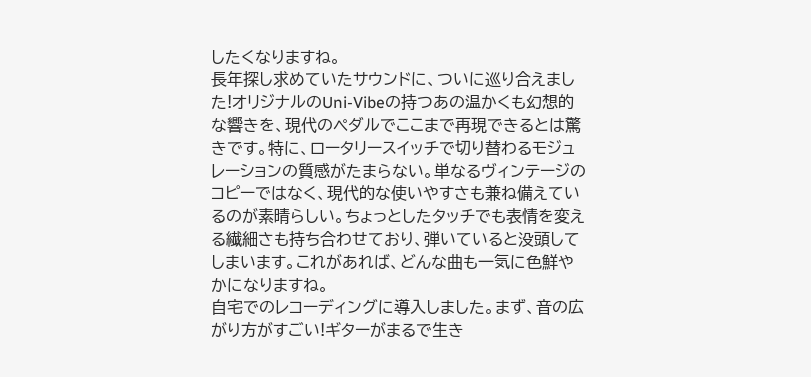したくなりますね。
長年探し求めていたサウンドに、ついに巡り合えました!オリジナルのUni-Vibeの持つあの温かくも幻想的な響きを、現代のペダルでここまで再現できるとは驚きです。特に、ロータリースイッチで切り替わるモジュレーションの質感がたまらない。単なるヴィンテージのコピーではなく、現代的な使いやすさも兼ね備えているのが素晴らしい。ちょっとしたタッチでも表情を変える繊細さも持ち合わせており、弾いていると没頭してしまいます。これがあれば、どんな曲も一気に色鮮やかになりますね。
自宅でのレコーディングに導入しました。まず、音の広がり方がすごい!ギターがまるで生き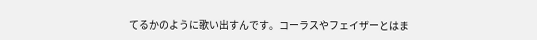てるかのように歌い出すんです。コーラスやフェイザーとはま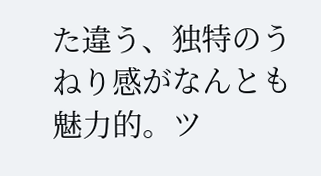た違う、独特のうねり感がなんとも魅力的。ツ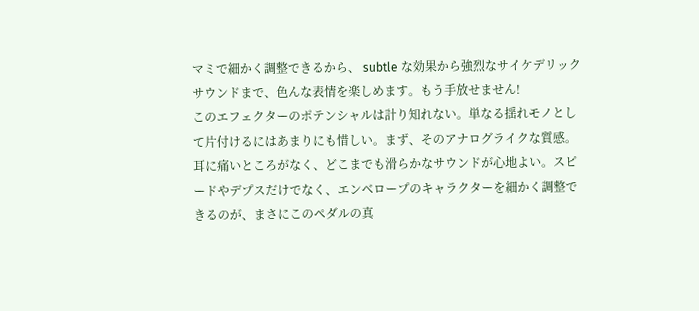マミで細かく調整できるから、 subtle な効果から強烈なサイケデリックサウンドまで、色んな表情を楽しめます。もう手放せません!
このエフェクターのポテンシャルは計り知れない。単なる揺れモノとして片付けるにはあまりにも惜しい。まず、そのアナログライクな質感。耳に痛いところがなく、どこまでも滑らかなサウンドが心地よい。スピードやデプスだけでなく、エンベロープのキャラクターを細かく調整できるのが、まさにこのペダルの真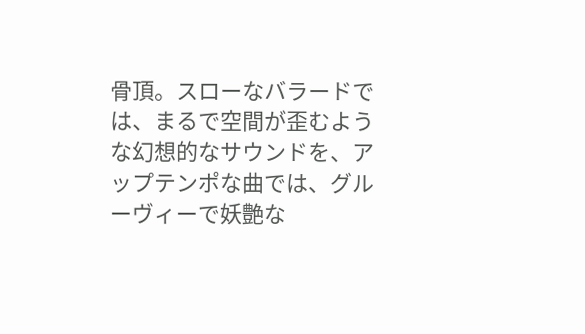骨頂。スローなバラードでは、まるで空間が歪むような幻想的なサウンドを、アップテンポな曲では、グルーヴィーで妖艶な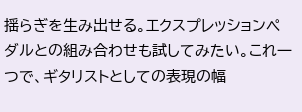揺らぎを生み出せる。エクスプレッションペダルとの組み合わせも試してみたい。これ一つで、ギタリストとしての表現の幅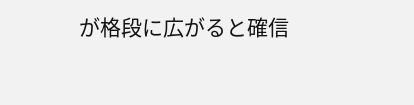が格段に広がると確信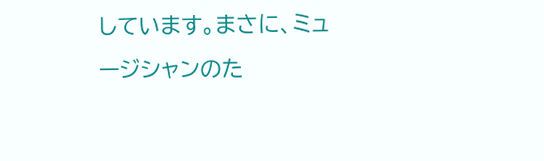しています。まさに、ミュージシャンのた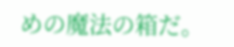めの魔法の箱だ。